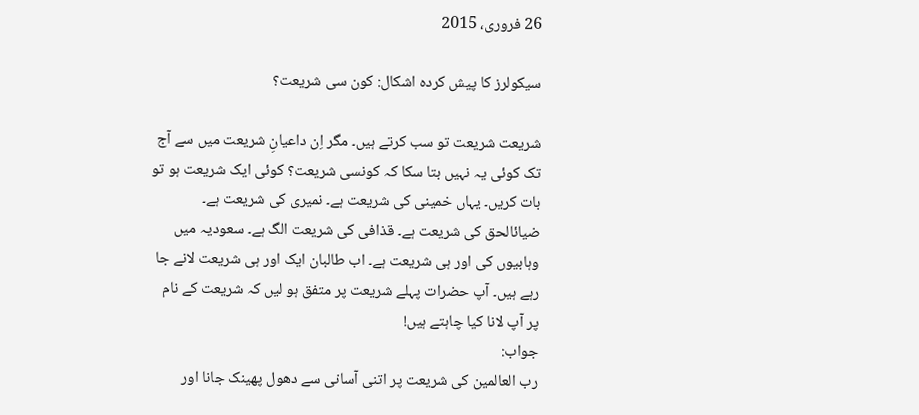26 فروری، 2015

سیکولرز کا پیش کردہ اشکال: کون سی شریعت؟

شریعت شریعت تو سب کرتے ہیں۔ مگر اِن داعیانِ شریعت میں سے آج تک کوئی یہ نہیں بتا سکا کہ کونسی شریعت؟ کوئی ایک شریعت ہو تو بات کریں۔ یہاں خمینی کی شریعت ہے۔ نمیری کی شریعت ہے۔ ضیائالحق کی شریعت ہے۔ قذافی کی شریعت الگ ہے۔ سعودیہ میں وہابیوں کی اور ہی شریعت ہے۔ اب طالبان ایک اور ہی شریعت لانے جا رہے ہیں۔ آپ حضرات پہلے شریعت پر متفق ہو لیں کہ شریعت کے نام پر آپ لانا کیا چاہتے ہیں!
جواب:
رب العالمین کی شریعت پر اتنی آسانی سے دھول پھینک جانا اور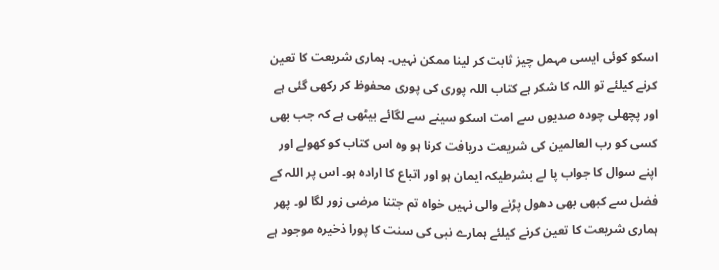اسکو کوئی ایسی مہمل چیز ثابت کر لینا ممکن نہیں۔ ہماری شریعت کا تعین کرنے کیلئے تو اللہ کا شکر ہے کتاب اللہ پوری کی پوری محفوظ کر رکھی گئی ہے اور پچھلی چودہ صدیوں سے امت اسکو سینے سے لگائے بیٹھی ہے کہ جب بھی کسی کو رب العالمین کی شریعت دریافت کرنا ہو وہ اس کتاب کو کھولے اور اپنے سوال کا جواب پا لے بشرطیکہ ایمان ہو اور اتباع کا ارادہ ہو۔ اس پر اللہ کے فضل سے کبھی بھی دھول پڑنے والی نہیں خواہ تم جتنا مرضی زور لگا لو۔ پھر ہماری شریعت کا تعین کرنے کیلئے ہمارے نبی کی سنت کا پورا ذخیرہ موجود ہے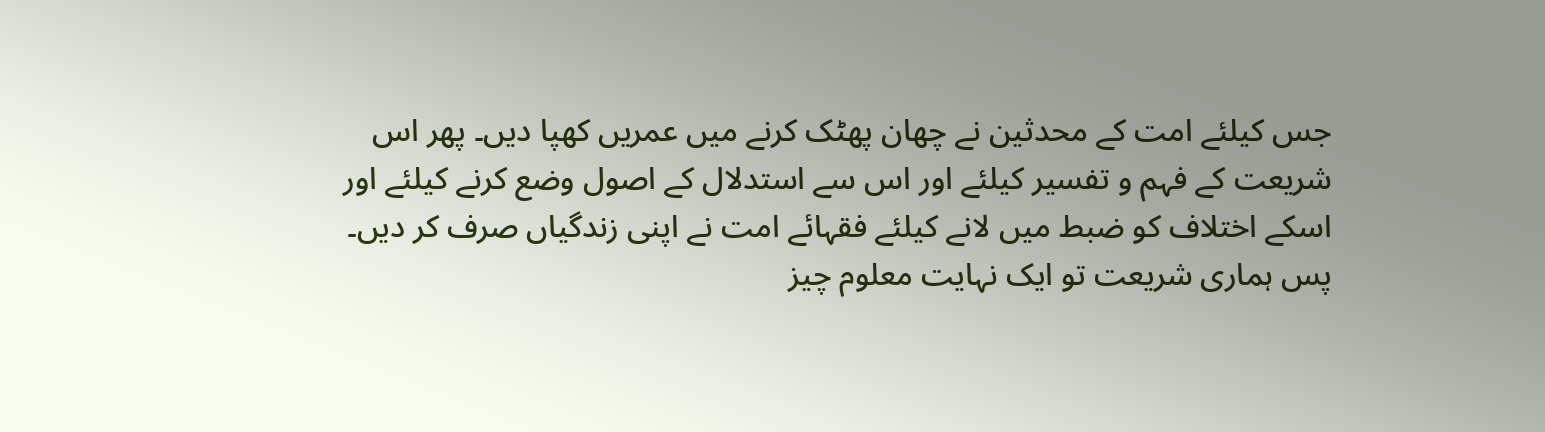جس کیلئے امت کے محدثین نے چھان پھٹک کرنے میں عمریں کھپا دیں۔ پھر اس شریعت کے فہم و تفسیر کیلئے اور اس سے استدلال کے اصول وضع کرنے کیلئے اور اسکے اختلاف کو ضبط میں لانے کیلئے فقہائے امت نے اپنی زندگیاں صرف کر دیں۔ پس ہماری شریعت تو ایک نہایت معلوم چیز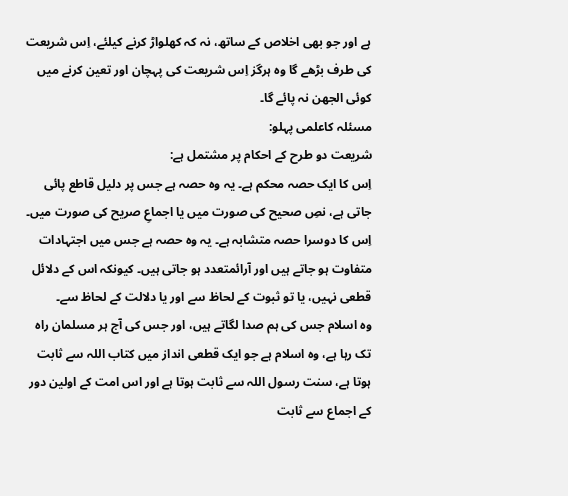ہے اور جو بھی اخلاص کے ساتھ، نہ کہ کھلواڑ کرنے کیلئے، اِس شریعت کی طرف بڑھے گا وہ ہرگز اِس شریعت کی پہچان اور تعین کرنے میں کوئی الجھن نہ پائے گا۔
مسئلہ کاعلمی پہلو:
شریعت دو طرح کے احکام پر مشتمل ہے:
اِس کا ایک حصہ محکم ہے۔ یہ وہ حصہ ہے جس پر دلیل قاطع پائی جاتی ہے، نصِ صحیح کی صورت میں یا اجماعِ صریح کی صورت میں۔
اِس کا دوسرا حصہ متشابہ ہے۔ یہ وہ حصہ ہے جس میں اجتہادات متفاوت ہو جاتے ہیں اور آرائمتعدد ہو جاتی ہیں۔ کیونکہ اس کے دلائل قطعی نہیں، یا تو ثبوت کے لحاظ سے اور یا دلالت کے لحاظ سے۔
وہ اسلام جس کی ہم صدا لگاتے ہیں، اور جس کی آج ہر مسلمان راہ تک رہا ہے، وہ اسلام ہے جو ایک قطعی انداز میں کتاب اللہ سے ثابت ہوتا ہے، سنت رسول اللہ سے ثابت ہوتا ہے اور اس امت کے اولین دور کے اجماع سے ثابت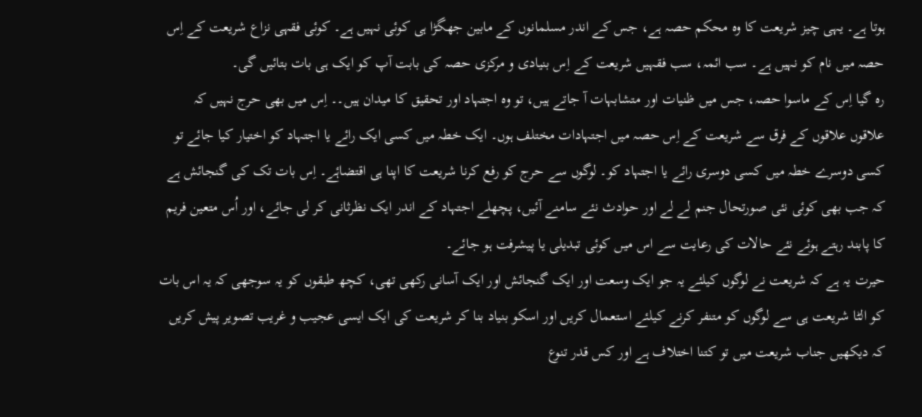ہوتا ہے۔ یہی چیز شریعت کا وہ محکم حصہ ہے، جس کے اندر مسلمانوں کے مابین جھگڑا ہی کوئی نہیں ہے۔ کوئی فقہی نزاع شریعت کے اِس حصہ میں نام کو نہیں ہے۔ سب ائمہ، سب فقہیں شریعت کے اِس بنیادی و مرکزی حصہ کی بابت آپ کو ایک ہی بات بتائیں گی۔
رہ گیا اِس کے ماسوا حصہ، جس میں ظنیات اور متشابہات آ جاتے ہیں، تو وہ اجتہاد اور تحقیق کا میدان ہیں۔۔ اِس میں بھی حرج نہیں کہ علاقوں علاقوں کے فرق سے شریعت کے اِس حصہ میں اجتہادات مختلف ہوں۔ ایک خطہ میں کسی ایک رائے یا اجتہاد کو اختیار کیا جائے تو کسی دوسرے خطہ میں کسی دوسری رائے یا اجتہاد کو۔ لوگوں سے حرج کو رفع کرنا شریعت کا اپنا ہی اقتضاۂے۔ اِس بات تک کی گنجائش ہے کہ جب بھی کوئی نئی صورتحال جنم لے لے اور حوادث نئے سامنے آئیں، پچھلے اجتہاد کے اندر ایک نظرثانی کر لی جائے، اور اُس متعین فریم کا پابند رہتے ہوئے نئے حالات کی رعایت سے اس میں کوئی تبدیلی یا پیشرفت ہو جائے۔
حیرت یہ ہے کہ شریعت نے لوگوں کیلئے یہ جو ایک وسعت اور ایک گنجائش اور ایک آسانی رکھی تھی، کچھ طبقوں کو یہ سوجھی کہ یہ اس بات کو الٹا شریعت ہی سے لوگوں کو متنفر کرنے کیلئے استعمال کریں اور اسکو بنیاد بنا کر شریعت کی ایک ایسی عجیب و غریب تصویر پیش کریں کہ دیکھیں جناب شریعت میں تو کتنا اختلاف ہے اور کس قدر تنوع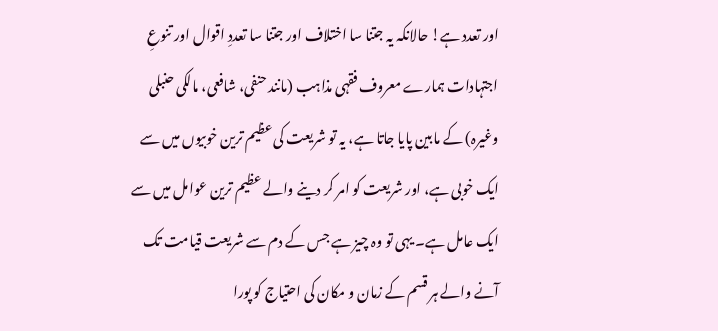اور تعدد ہے! حالانکہ یہ جتنا سا اختلاف اور جتنا سا تعددِ اقوال اور تنوعِ اجتہادات ہمارے معروف فقہی مذاہب (مانند حنفی، شافعی، مالکی حنبلی وغیرہ) کے مابین پایا جاتا ہے، یہ تو شریعت کی عظیم ترین خوبیوں میں سے ایک خوبی ہے، اور شریعت کو امر کر دینے والے عظیم ترین عوامل میں سے ایک عامل ہے۔ یہی تو وہ چیز ہے جس کے دم سے شریعت قیامت تک آنے والے ہر قسم کے زمان و مکان کی احتیاج کو پورا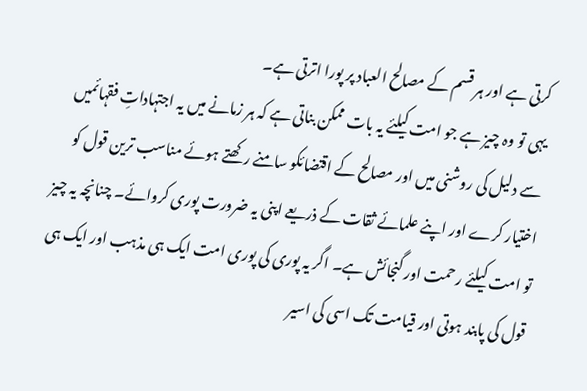کرتی ہے اور ہر قسم کے مصالح العباد پر پورا اترتی ہے۔
یہی تو وہ چیز ہے جو امت کیلئے یہ بات ممکن بناتی ہے کہ ہر زمانے میں یہ اجتہاداتِ فقہائمیں سے دلیل کی روشنی میں اور مصالح کے اقتضائکو سامنے رکھتے ہوئے مناسب ترین قول کو اختیار کرے اور اپنے علمائے ثقات کے ذریعے اپنی یہ ضرورت پوری کروائے۔ چنانچہ یہ چیز تو امت کیلئے رحمت اور گنجائش ہے۔ اگر یہ پوری کی پوری امت ایک ہی مذہب اور ایک ہی قول کی پابند ہوتی اور قیامت تک اسی کی اسیر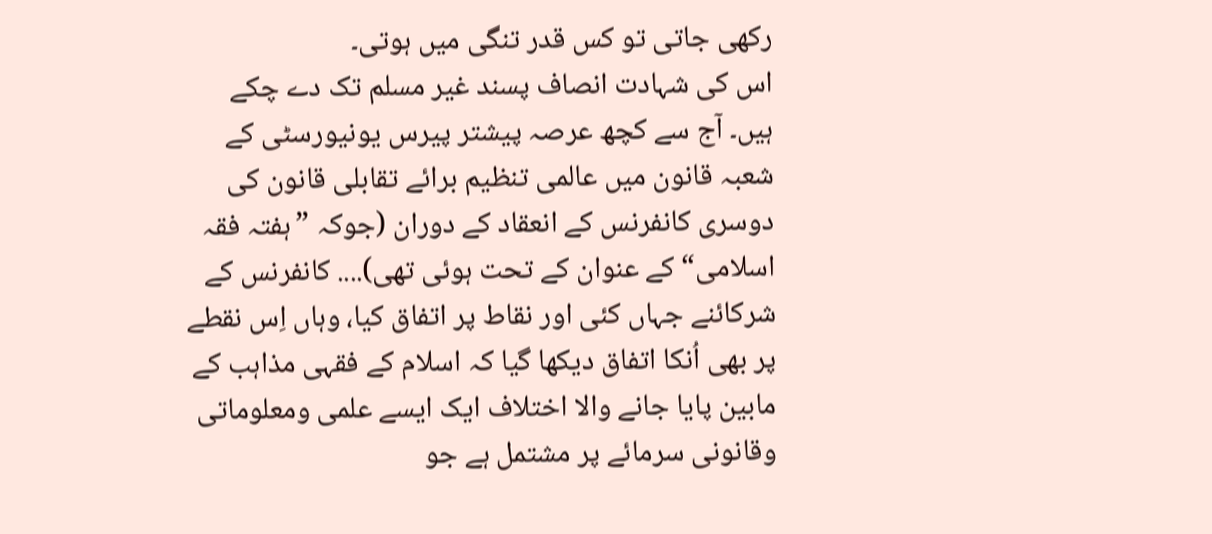رکھی جاتی تو کس قدر تنگی میں ہوتی۔
اس کی شہادت انصاف پسند غیر مسلم تک دے چکے ہیں۔ آج سے کچھ عرصہ پیشتر پیرس یونیورسٹی کے شعبہ قانون میں عالمی تنظیم برائے تقابلی قانون کی دوسری کانفرنس کے انعقاد کے دوران (جوکہ ”ہفتہ فقہ اسلامی“ کے عنوان کے تحت ہوئی تھی).... کانفرنس کے شرکائنے جہاں کئی اور نقاط پر اتفاق کیا، وہاں اِس نقطے پر بھی اُنکا اتفاق دیکھا گیا کہ اسلام کے فقہی مذاہب کے مابین پایا جانے والا اختلاف ایک ایسے علمی ومعلوماتی وقانونی سرمائے پر مشتمل ہے جو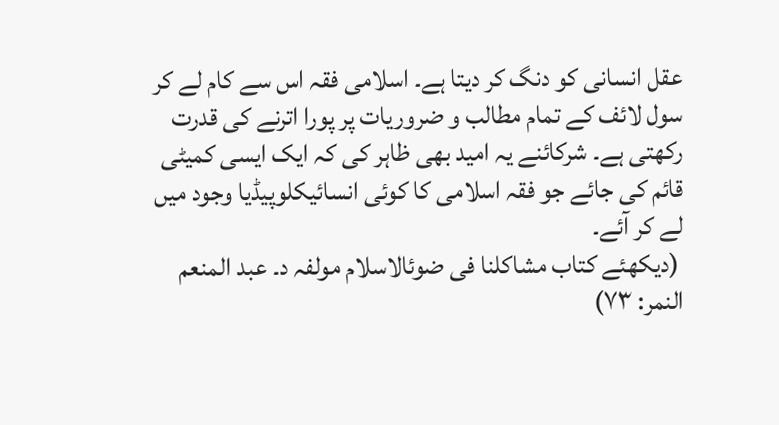عقل انسانی کو دنگ کر دیتا ہے۔ اسلامی فقہ اس سے کام لے کر سول لائف کے تمام مطالب و ضروریات پر پورا اترنے کی قدرت رکھتی ہے۔ شرکائنے یہ امید بھی ظاہر کی کہ ایک ایسی کمیٹی قائم کی جائے جو فقہ اسلامی کا کوئی انسائیکلوپیڈیا وجود میں لے کر آئے۔
 (دیکھئے کتاب مشاکلنا فی ضوئالاسلام مولفہ د۔ عبد المنعم النمر: ۷۳)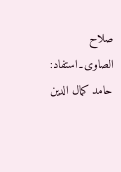صلاح الصاوی۔استفاد: حامد کمال الدین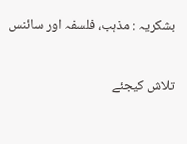بشکریہ : مذہب، فلسفہ اور سائنس


تلاش کیجئے